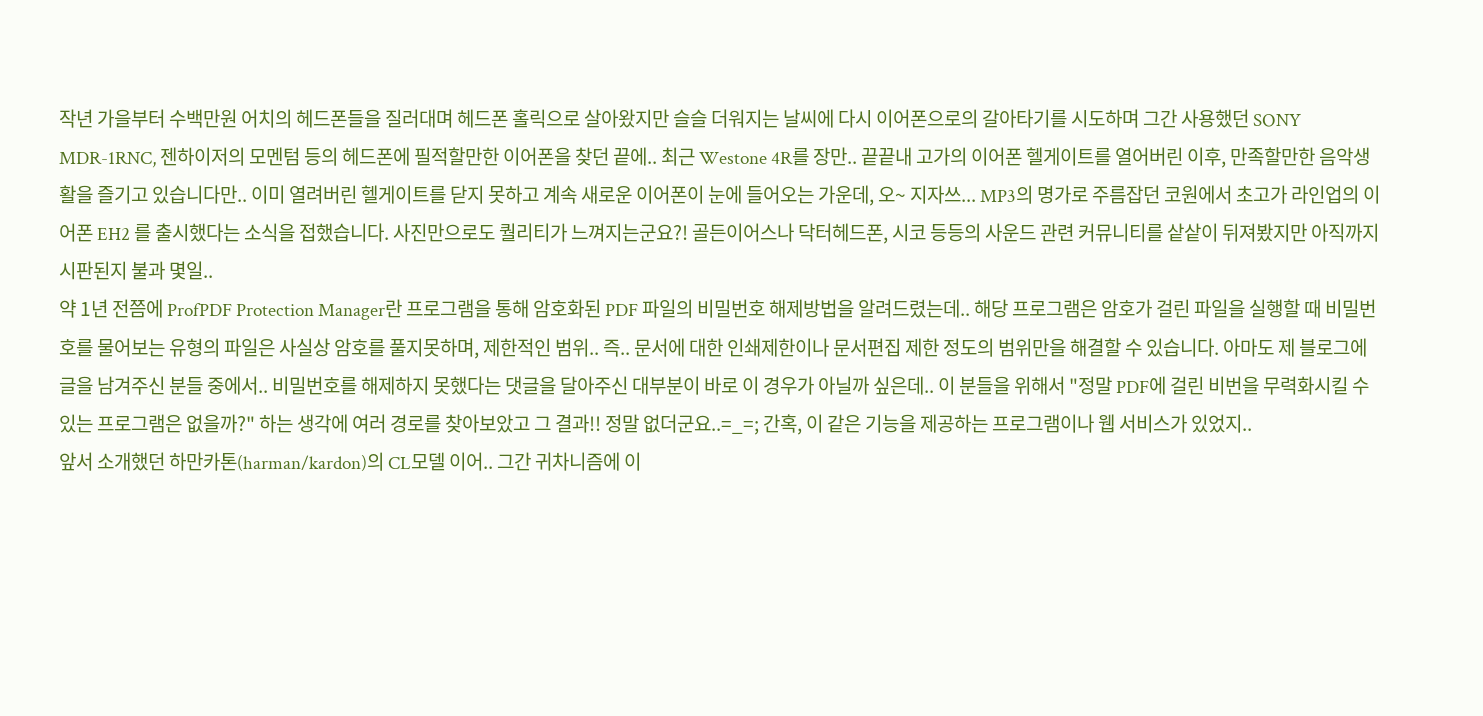작년 가을부터 수백만원 어치의 헤드폰들을 질러대며 헤드폰 홀릭으로 살아왔지만 슬슬 더워지는 날씨에 다시 이어폰으로의 갈아타기를 시도하며 그간 사용했던 SONY MDR-1RNC, 젠하이저의 모멘텀 등의 헤드폰에 필적할만한 이어폰을 찾던 끝에.. 최근 Westone 4R를 장만.. 끝끝내 고가의 이어폰 헬게이트를 열어버린 이후, 만족할만한 음악생활을 즐기고 있습니다만.. 이미 열려버린 헬게이트를 닫지 못하고 계속 새로운 이어폰이 눈에 들어오는 가운데, 오~ 지자쓰... MP3의 명가로 주름잡던 코원에서 초고가 라인업의 이어폰 EH2 를 출시했다는 소식을 접했습니다. 사진만으로도 퀄리티가 느껴지는군요?! 골든이어스나 닥터헤드폰, 시코 등등의 사운드 관련 커뮤니티를 샅샅이 뒤져봤지만 아직까지 시판된지 불과 몇일..
약 1년 전쯤에 ProfPDF Protection Manager란 프로그램을 통해 암호화된 PDF 파일의 비밀번호 해제방법을 알려드렸는데.. 해당 프로그램은 암호가 걸린 파일을 실행할 때 비밀번호를 물어보는 유형의 파일은 사실상 암호를 풀지못하며, 제한적인 범위.. 즉.. 문서에 대한 인쇄제한이나 문서편집 제한 정도의 범위만을 해결할 수 있습니다. 아마도 제 블로그에 글을 남겨주신 분들 중에서.. 비밀번호를 해제하지 못했다는 댓글을 달아주신 대부분이 바로 이 경우가 아닐까 싶은데.. 이 분들을 위해서 "정말 PDF에 걸린 비번을 무력화시킬 수 있는 프로그램은 없을까?" 하는 생각에 여러 경로를 찾아보았고 그 결과!! 정말 없더군요..=_=; 간혹, 이 같은 기능을 제공하는 프로그램이나 웹 서비스가 있었지..
앞서 소개했던 하만카톤(harman/kardon)의 CL모델 이어.. 그간 귀차니즘에 이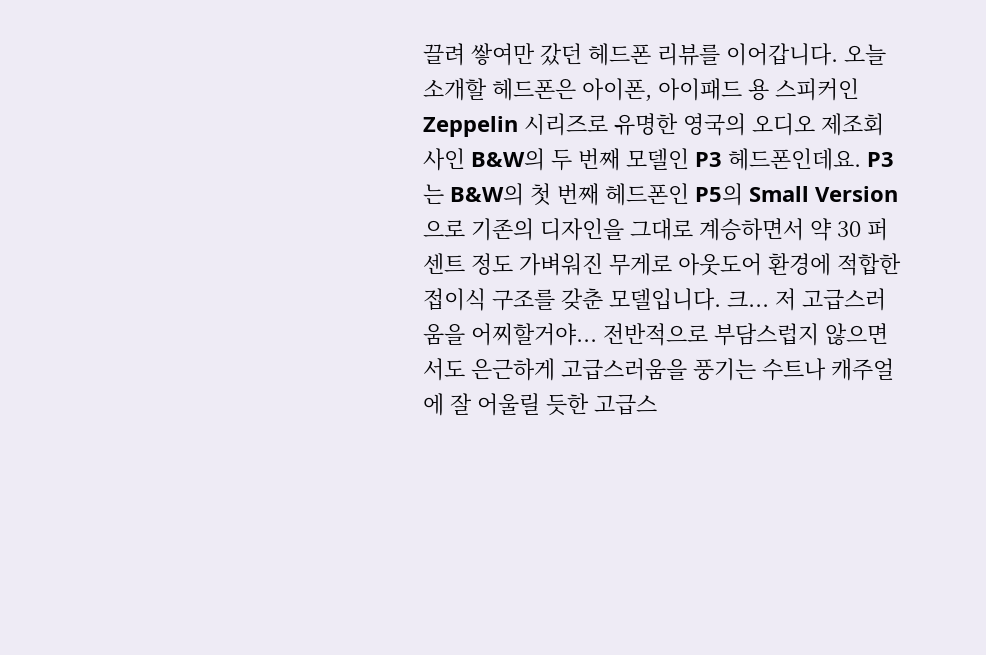끌려 쌓여만 갔던 헤드폰 리뷰를 이어갑니다. 오늘 소개할 헤드폰은 아이폰, 아이패드 용 스피커인 Zeppelin 시리즈로 유명한 영국의 오디오 제조회사인 B&W의 두 번째 모델인 P3 헤드폰인데요. P3는 B&W의 첫 번째 헤드폰인 P5의 Small Version 으로 기존의 디자인을 그대로 계승하면서 약 30 퍼센트 정도 가벼워진 무게로 아웃도어 환경에 적합한 접이식 구조를 갖춘 모델입니다. 크... 저 고급스러움을 어찌할거야... 전반적으로 부담스럽지 않으면서도 은근하게 고급스러움을 풍기는 수트나 캐주얼에 잘 어울릴 듯한 고급스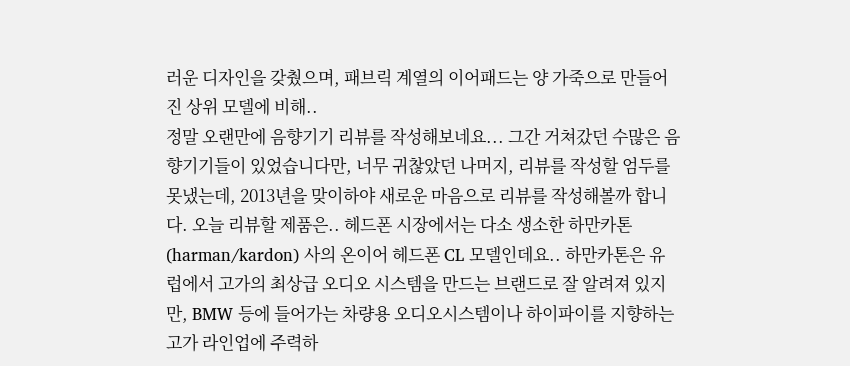러운 디자인을 갖췄으며, 패브릭 계열의 이어패드는 양 가죽으로 만들어진 상위 모델에 비해..
정말 오랜만에 음향기기 리뷰를 작성해보네요... 그간 거쳐갔던 수많은 음향기기들이 있었습니다만, 너무 귀찮았던 나머지, 리뷰를 작성할 엄두를 못냈는데, 2013년을 맞이하야 새로운 마음으로 리뷰를 작성해볼까 합니다. 오늘 리뷰할 제품은.. 헤드폰 시장에서는 다소 생소한 하만카톤(harman/kardon) 사의 온이어 헤드폰 CL 모델인데요.. 하만카톤은 유럽에서 고가의 최상급 오디오 시스템을 만드는 브랜드로 잘 알려져 있지만, BMW 등에 들어가는 차량용 오디오시스템이나 하이파이를 지향하는 고가 라인업에 주력하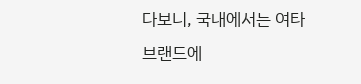다보니, 국내에서는 여타 브랜드에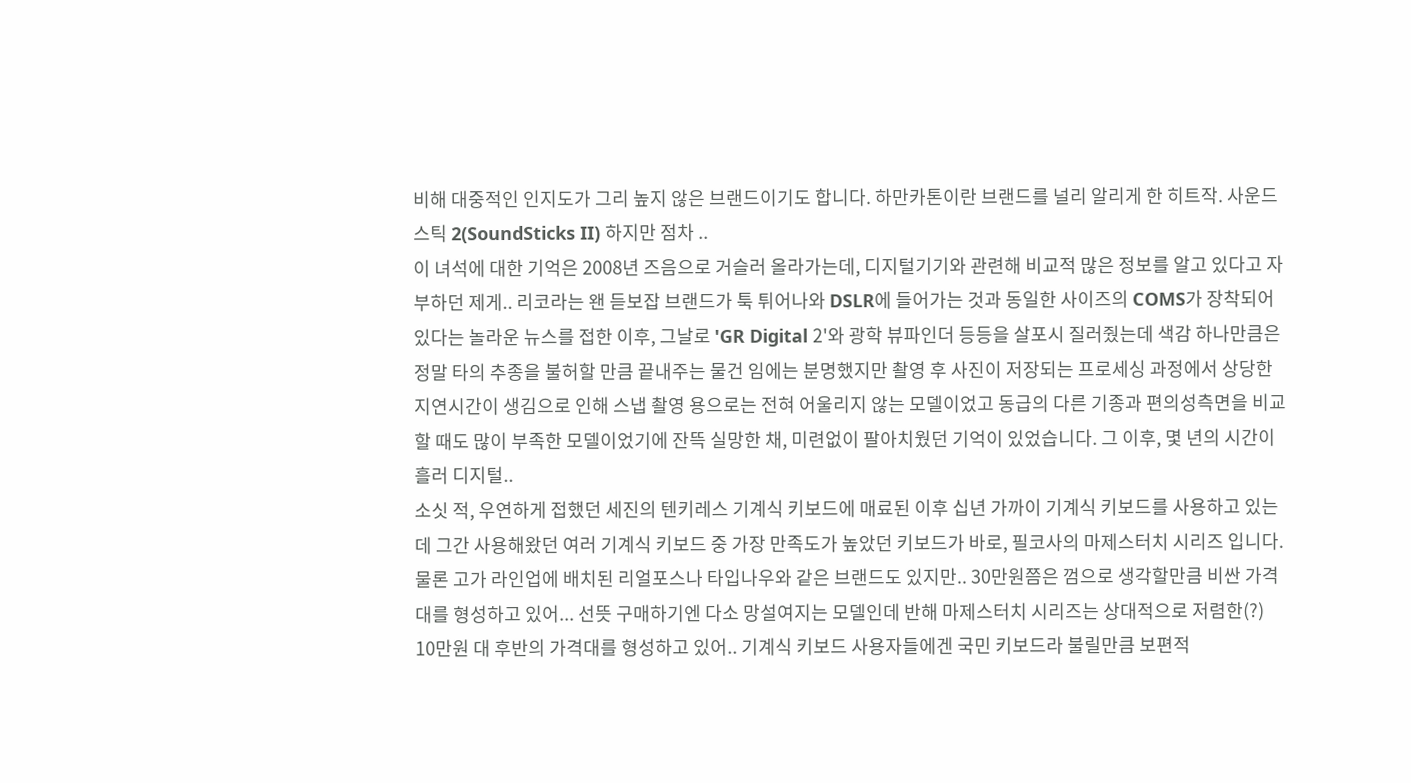비해 대중적인 인지도가 그리 높지 않은 브랜드이기도 합니다. 하만카톤이란 브랜드를 널리 알리게 한 히트작. 사운드스틱 2(SoundSticks II) 하지만 점차 ..
이 녀석에 대한 기억은 2008년 즈음으로 거슬러 올라가는데, 디지털기기와 관련해 비교적 많은 정보를 알고 있다고 자부하던 제게.. 리코라는 왠 듣보잡 브랜드가 툭 튀어나와 DSLR에 들어가는 것과 동일한 사이즈의 COMS가 장착되어 있다는 놀라운 뉴스를 접한 이후, 그날로 'GR Digital 2'와 광학 뷰파인더 등등을 살포시 질러줬는데 색감 하나만큼은 정말 타의 추종을 불허할 만큼 끝내주는 물건 임에는 분명했지만 촬영 후 사진이 저장되는 프로세싱 과정에서 상당한 지연시간이 생김으로 인해 스냅 촬영 용으로는 전혀 어울리지 않는 모델이었고 동급의 다른 기종과 편의성측면을 비교할 때도 많이 부족한 모델이었기에 잔뜩 실망한 채, 미련없이 팔아치웠던 기억이 있었습니다. 그 이후, 몇 년의 시간이 흘러 디지털..
소싯 적, 우연하게 접했던 세진의 텐키레스 기계식 키보드에 매료된 이후 십년 가까이 기계식 키보드를 사용하고 있는데 그간 사용해왔던 여러 기계식 키보드 중 가장 만족도가 높았던 키보드가 바로, 필코사의 마제스터치 시리즈 입니다. 물론 고가 라인업에 배치된 리얼포스나 타입나우와 같은 브랜드도 있지만.. 30만원쯤은 껌으로 생각할만큼 비싼 가격대를 형성하고 있어... 선뜻 구매하기엔 다소 망설여지는 모델인데 반해 마제스터치 시리즈는 상대적으로 저렴한(?) 10만원 대 후반의 가격대를 형성하고 있어.. 기계식 키보드 사용자들에겐 국민 키보드라 불릴만큼 보편적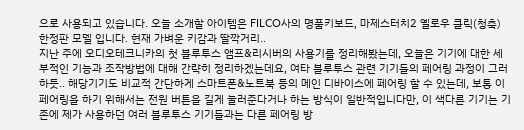으로 사용되고 있습니다. 오늘 소개할 아이템은 FILCO사의 명품키보드, 마제스터치2 옐로우 클릭(청축) 한정판 모델 입니다. 현재 가벼운 키감과 딸깍거리..
지난 주에 오디오테크니카의 첫 블루투스 앰프&리시버의 사용기를 정리해봤는데, 오늘은 기기에 대한 세부적인 기능과 조작방법에 대해 간략히 정리하겠는데요, 여타 블루투스 관련 기기들의 페어링 과정이 그러하듯.. 해당기기도 비교적 간단하게 스마트폰&노트북 등의 메인 디바이스에 페어링 할 수 있는데, 보통 이 페어링을 하기 위해서는 전원 버튼을 길게 눌러준다거나 하는 방식이 일반적입니다만, 이 색다른 기기는 기존에 제가 사용하던 여러 블루투스 기기들과는 다른 페어링 방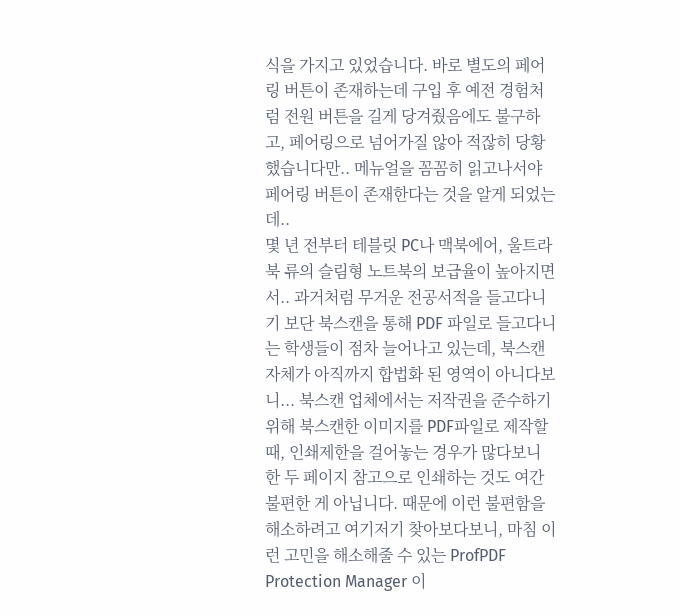식을 가지고 있었습니다. 바로 별도의 페어링 버튼이 존재하는데 구입 후 예전 경험처럼 전원 버튼을 길게 당겨줬음에도 불구하고, 페어링으로 넘어가질 않아 적잖히 당황했습니다만.. 메뉴얼을 꼼꼼히 읽고나서야 페어링 버튼이 존재한다는 것을 알게 되었는데..
몇 년 전부터 테블릿 PC나 맥북에어, 울트라북 류의 슬림형 노트북의 보급율이 높아지면서.. 과거처럼 무거운 전공서적을 들고다니기 보단 북스캔을 통해 PDF 파일로 들고다니는 학생들이 점차 늘어나고 있는데, 북스캔 자체가 아직까지 합법화 된 영역이 아니다보니... 북스캔 업체에서는 저작권을 준수하기 위해 북스캔한 이미지를 PDF파일로 제작할 때, 인쇄제한을 걸어놓는 경우가 많다보니 한 두 페이지 참고으로 인쇄하는 것도 여간 불편한 게 아닙니다. 때문에 이런 불편함을 해소하려고 여기저기 찾아보다보니, 마침 이런 고민을 해소해줄 수 있는 ProfPDF Protection Manager 이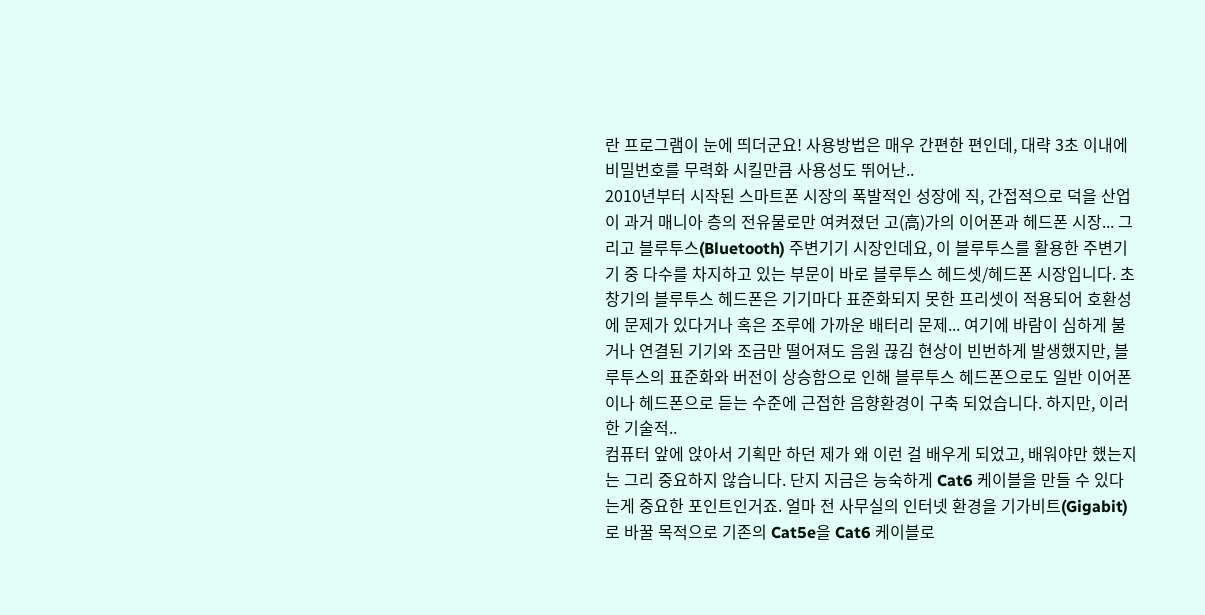란 프로그램이 눈에 띄더군요! 사용방법은 매우 간편한 편인데, 대략 3초 이내에 비밀번호를 무력화 시킬만큼 사용성도 뛰어난..
2010년부터 시작된 스마트폰 시장의 폭발적인 성장에 직, 간접적으로 덕을 산업이 과거 매니아 층의 전유물로만 여켜졌던 고(高)가의 이어폰과 헤드폰 시장... 그리고 블루투스(Bluetooth) 주변기기 시장인데요, 이 블루투스를 활용한 주변기기 중 다수를 차지하고 있는 부문이 바로 블루투스 헤드셋/헤드폰 시장입니다. 초창기의 블루투스 헤드폰은 기기마다 표준화되지 못한 프리셋이 적용되어 호환성에 문제가 있다거나 혹은 조루에 가까운 배터리 문제... 여기에 바람이 심하게 불거나 연결된 기기와 조금만 떨어져도 음원 끊김 현상이 빈번하게 발생했지만, 블루투스의 표준화와 버전이 상승함으로 인해 블루투스 헤드폰으로도 일반 이어폰이나 헤드폰으로 듣는 수준에 근접한 음향환경이 구축 되었습니다. 하지만, 이러한 기술적..
컴퓨터 앞에 앉아서 기획만 하던 제가 왜 이런 걸 배우게 되었고, 배워야만 했는지는 그리 중요하지 않습니다. 단지 지금은 능숙하게 Cat6 케이블을 만들 수 있다는게 중요한 포인트인거죠. 얼마 전 사무실의 인터넷 환경을 기가비트(Gigabit)로 바꿀 목적으로 기존의 Cat5e을 Cat6 케이블로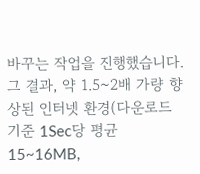바꾸는 작업을 진행했습니다. 그 결과, 약 1.5~2배 가량 향상된 인터넷 환경(다운로드 기준 1Sec당 평균 15~16MB,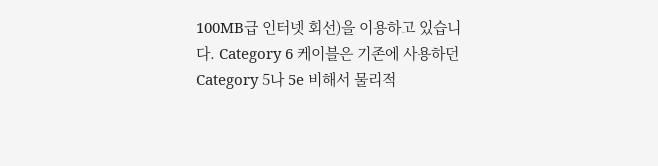100MB급 인터넷 회선)을 이용하고 있습니다. Category 6 케이블은 기존에 사용하던 Category 5나 5e 비해서 물리적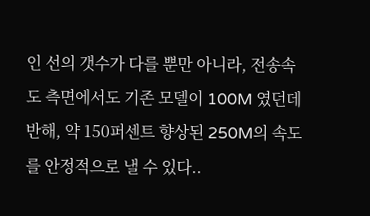인 선의 갯수가 다를 뿐만 아니라, 전송속도 측면에서도 기존 모델이 100M 였던데 반해, 약 150퍼센트 향상된 250M의 속도를 안정적으로 낼 수 있다..